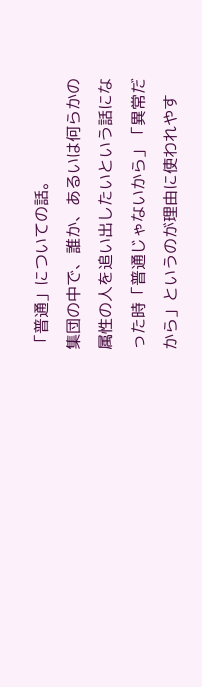「普通」についての話。
集団の中で、誰か、あるいは何らかの属性の人を追い出したいという話になった時「普通じゃないから」「異常だから」というのが理由に使われやす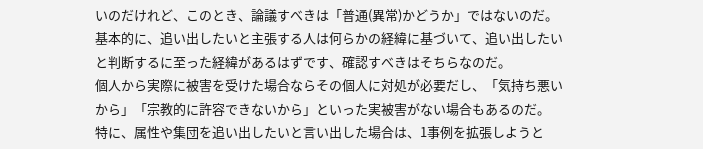いのだけれど、このとき、論議すべきは「普通(異常)かどうか」ではないのだ。
基本的に、追い出したいと主張する人は何らかの経緯に基づいて、追い出したいと判断するに至った経緯があるはずです、確認すべきはそちらなのだ。
個人から実際に被害を受けた場合ならその個人に対処が必要だし、「気持ち悪いから」「宗教的に許容できないから」といった実被害がない場合もあるのだ。
特に、属性や集団を追い出したいと言い出した場合は、1事例を拡張しようと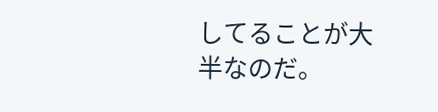してることが大半なのだ。